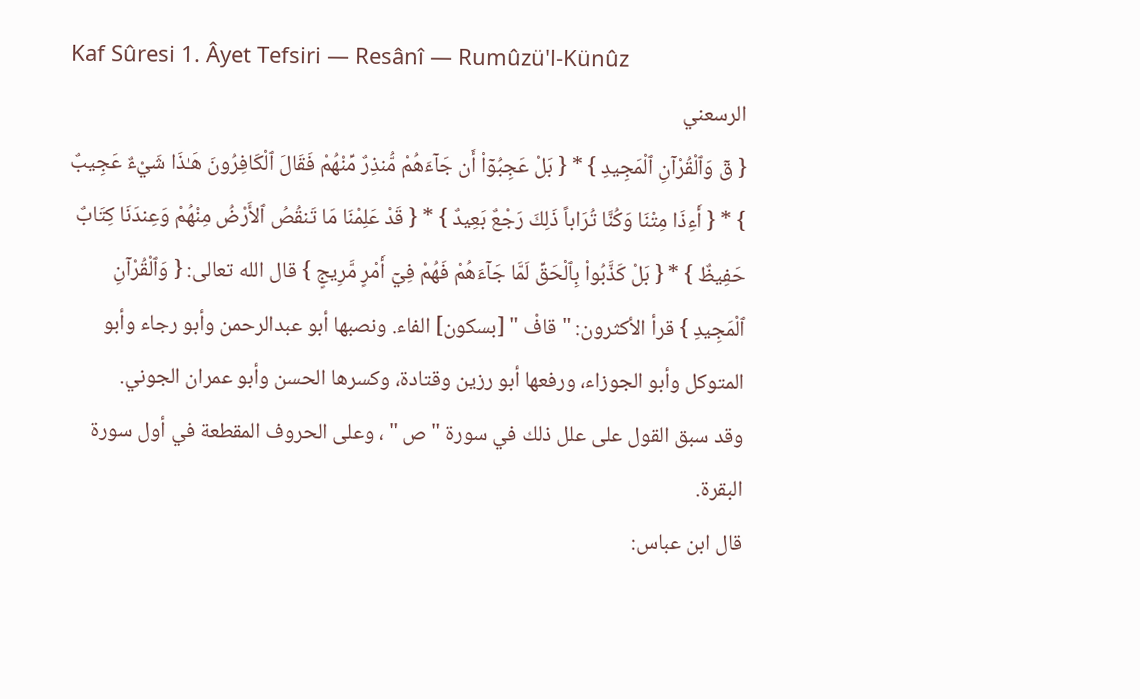Kaf Sûresi 1. Âyet Tefsiri — Resânî — Rumûzü'l-Künûz
الرسعني
{ قۤ وَٱلْقُرْآنِ ٱلْمَجِيدِ } * { بَلْ عَجِبُوۤاْ أَن جَآءَهُمْ مُّنذِرٌ مِّنْهُمْ فَقَالَ ٱلْكَافِرُونَ هَـٰذَا شَيْءٌ عَجِيبٌ } * { أَءِذَا مِتْنَا وَكُنَّا تُرَاباً ذَلِكَ رَجْعٌ بَعِيدٌ } * { قَدْ عَلِمْنَا مَا تَنقُصُ ٱلأَرْضُ مِنْهُمْ وَعِندَنَا كِتَابٌ حَفِيظٌ } * { بَلْ كَذَّبُواْ بِٱلْحَقِّ لَمَّا جَآءَهُمْ فَهُمْ فِيۤ أَمْرٍ مَّرِيجٍ } قال الله تعالى: { وَٱلْقُرْآنِ ٱلْمَجِيدِ } قرأ الأكثرون: " قافْ " [بسكون] الفاء. ونصبها أبو عبدالرحمن وأبو رجاء وأبو المتوكل وأبو الجوزاء، ورفعها أبو رزين وقتادة، وكسرها الحسن وأبو عمران الجوني.
وقد سبق القول على علل ذلك في سورة " ص " ، وعلى الحروف المقطعة في أول سورة البقرة.
قال ابن عباس: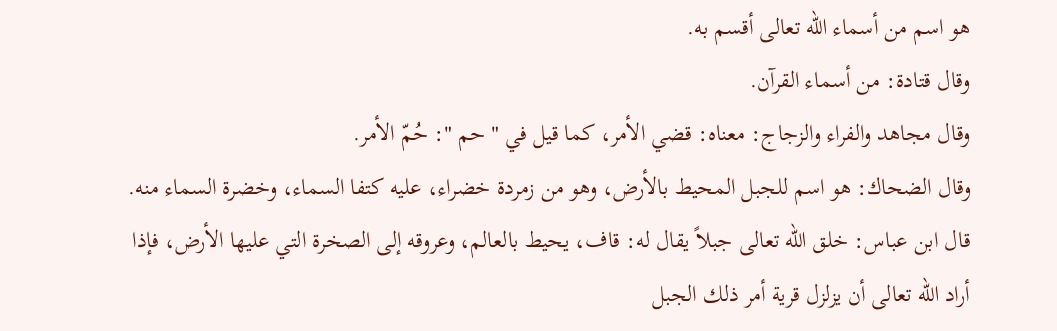هو اسم من أسماء الله تعالى أقسم به.
وقال قتادة: من أسماء القرآن.
وقال مجاهد والفراء والزجاج: معناه: قضي الأمر، كما قيل في " حم ": حُمّ الأمر.
وقال الضحاك: هو اسم للجبل المحيط بالأرض، وهو من زمردة خضراء، عليه كتفا السماء، وخضرة السماء منه.
قال ابن عباس: خلق الله تعالى جبلاً يقال له: قاف، يحيط بالعالم، وعروقه إلى الصخرة التي عليها الأرض، فإذا أراد الله تعالى أن يزلزل قرية أمر ذلك الجبل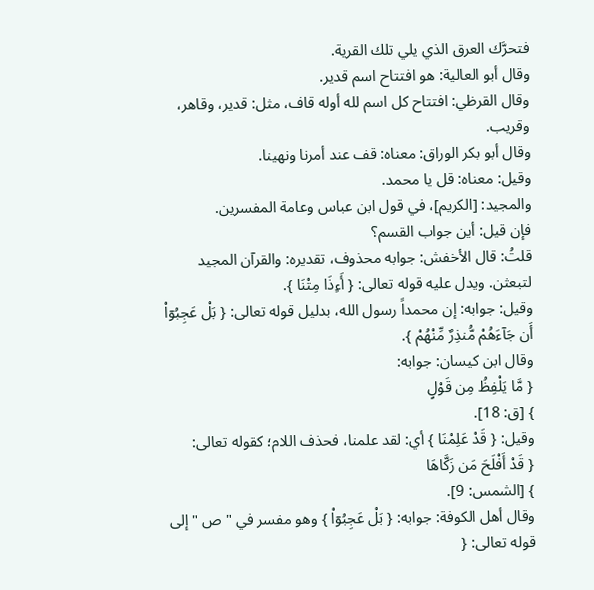فتحرَّك العرق الذي يلي تلك القرية.
وقال أبو العالية: هو افتتاح اسم قدير.
وقال القرظي: افتتاح كل اسم لله أوله قاف، مثل: قدير، وقاهر، وقريب.
وقال أبو بكر الوراق: معناه: قف عند أمرنا ونهينا.
وقيل: معناه: قل يا محمد.
والمجيد: [الكريم]، في قول ابن عباس وعامة المفسرين.
فإن قيل: أين جواب القسم؟
قلتُ: قال الأخفش: جوابه محذوف، تقديره: والقرآن المجيد لتبعثن. ويدل عليه قوله تعالى: { أَءِذَا مِتْنَا }.
وقيل: جوابه: إن محمداً رسول الله، بدليل قوله تعالى: { بَلْ عَجِبُوۤاْ أَن جَآءَهُمْ مُّنذِرٌ مِّنْهُمْ }.
وقال ابن كيسان: جوابه:
{ مَّا يَلْفِظُ مِن قَوْلٍ
} [ق: 18].
وقيل: { قَدْ عَلِمْنَا } أي: لقد علمنا، فحذف اللام؛ كقوله تعالى:
{ قَدْ أَفْلَحَ مَن زَكَّاهَا
} [الشمس: 9].
وقال أهل الكوفة: جوابه: { بَلْ عَجِبُوۤاْ } وهو مفسر في " ص " إلى قوله تعالى: {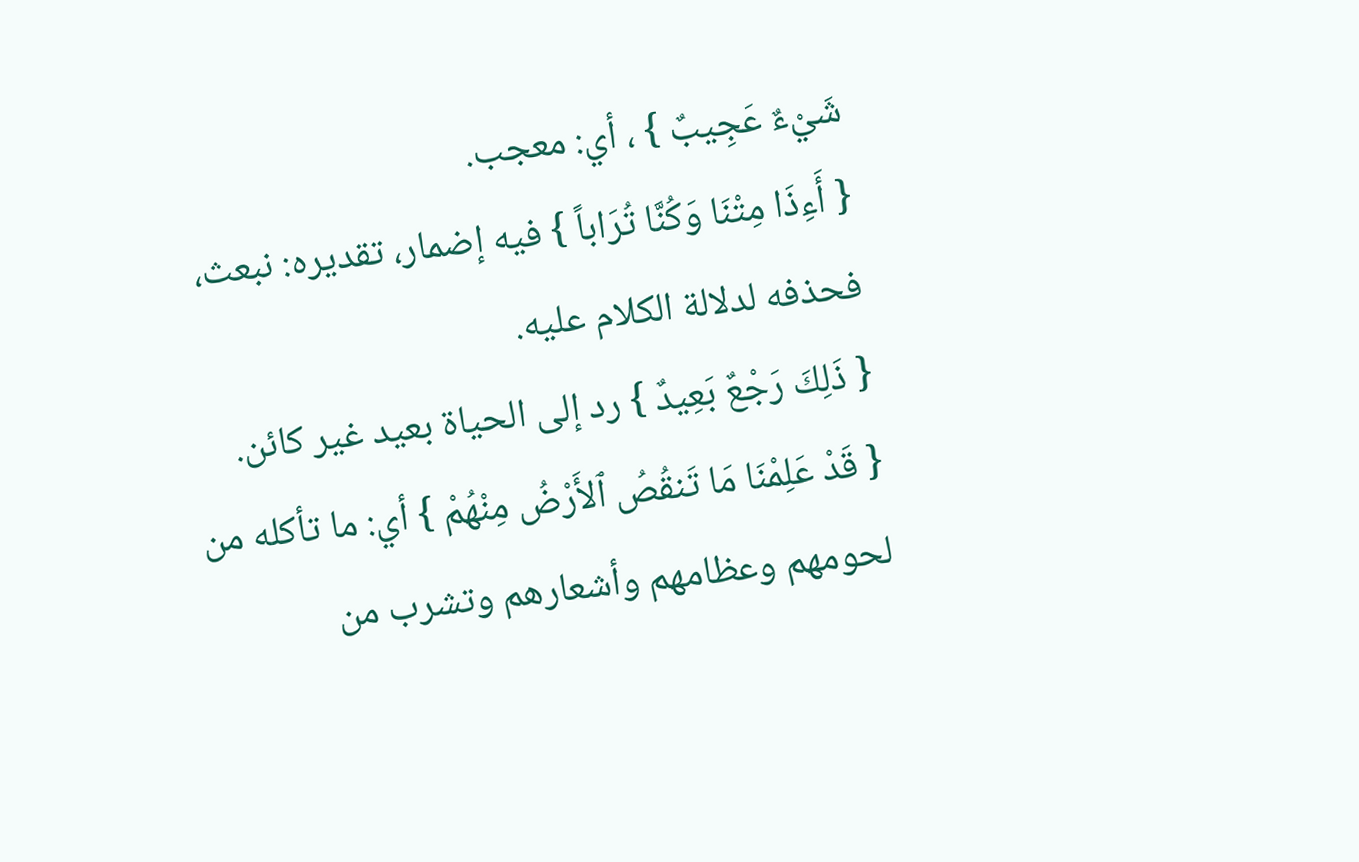شَيْءٌ عَجِيبٌ } ، أي: معجب.
{ أَءِذَا مِتْنَا وَكُنَّا تُرَاباً } فيه إضمار، تقديره: نبعث، فحذفه لدلالة الكلام عليه.
{ ذَلِكَ رَجْعٌ بَعِيدٌ } رد إلى الحياة بعيد غير كائن.
{ قَدْ عَلِمْنَا مَا تَنقُصُ ٱلأَرْضُ مِنْهُمْ } أي: ما تأكله من لحومهم وعظامهم وأشعارهم وتشرب من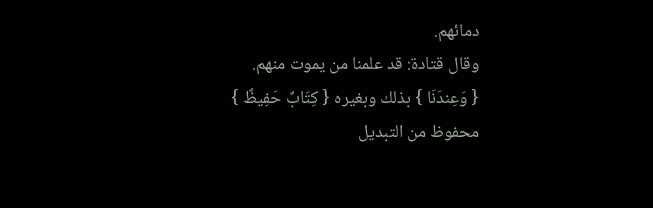دمائهم.
وقال قتادة: قد علمنا من يموت منهم.
{ وَعِندَنَا } بذلك وبغيره { كِتَابٌ حَفِيظٌ } محفوظ من التبديل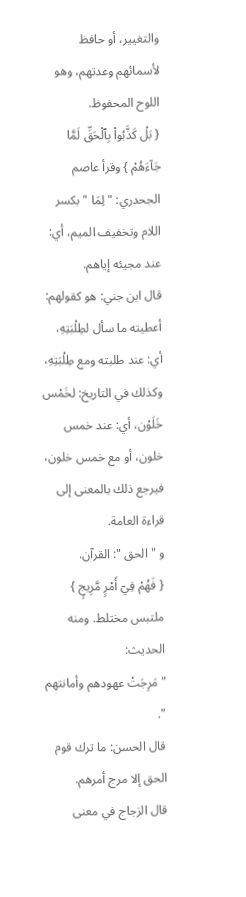والتغيير، أو حافظ لأسمائهم وعدتهم، وهو اللوح المحفوظ.
{ بَلْ كَذَّبُواْ بِٱلْحَقِّ لَمَّا جَآءَهُمْ } وقرأ عاصم الجحدري: " لِمَا " بكسر اللام وتخفيف الميم، أي: عند مجيئه إياهم.
قال ابن جني: هو كقولهم: أعطيته ما سأل لطِلْبَتِهِ، أي: عند طلبته ومع طِلْبَتِهِ، وكذلك في التاريخ: لخَمْس خَلَوْن، أي: عند خمس خلون، أو مع خمس خلون، فيرجع ذلك بالمعنى إلى قراءة العامة.
و " الحق ": القرآن.
{ فَهُمْ فِيۤ أَمْرٍ مَّرِيجٍ } ملتبس مختلط. ومنه الحديث:
" مَرِجَتْ عهودهم وأمانتهم ".
قال الحسن: ما ترك قوم الحق إلا مرج أمرهم.
قال الزجاج في معنى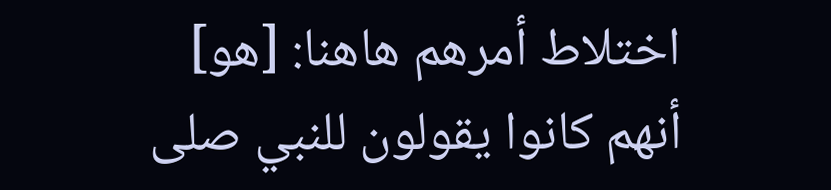اختلاط أمرهم هاهنا: [هو] أنهم كانوا يقولون للنبي صلى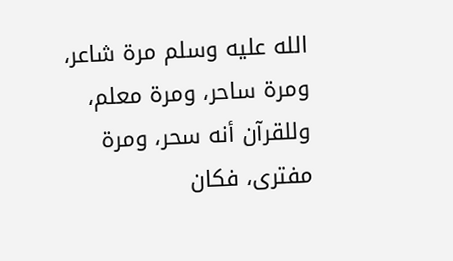الله عليه وسلم مرة شاعر، ومرة ساحر، ومرة معلم، وللقرآن أنه سحر، ومرة مفترى، فكان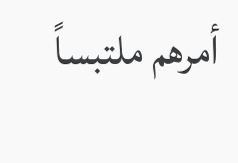أمرهم ملتبساً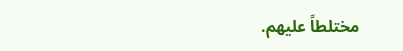مختلطاً عليهم.